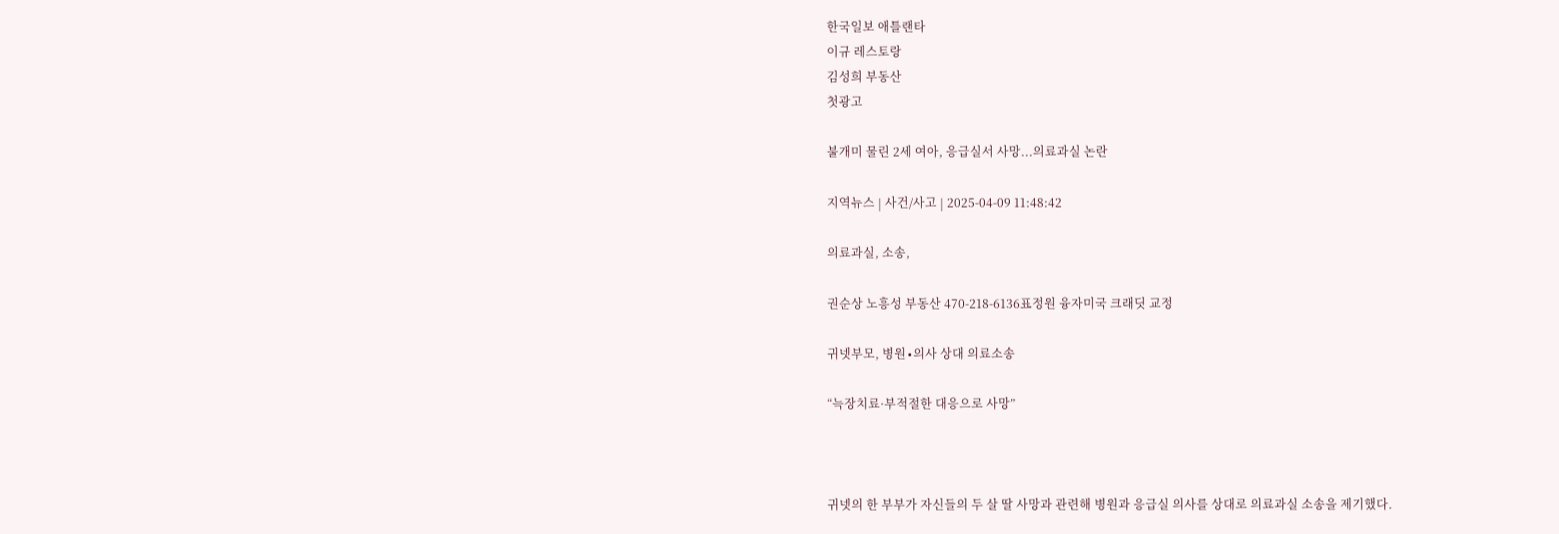한국일보 애틀랜타
이규 레스토랑
김성희 부동산
첫광고

불개미 물린 2세 여아, 응급실서 사망...의료과실 논란

지역뉴스 | 사건/사고 | 2025-04-09 11:48:42

의료과실, 소송,

권순상 노흥성 부동산 470-218-6136표정원 융자미국 크래딧 교정

귀넷부모, 병원∙의사 상대 의료소송

“늑장치료·부적절한 대응으로 사망”



귀넷의 한 부부가 자신들의 두 살 딸 사망과 관련해 병원과 응급실 의사를 상대로 의료과실 소송을 제기했다.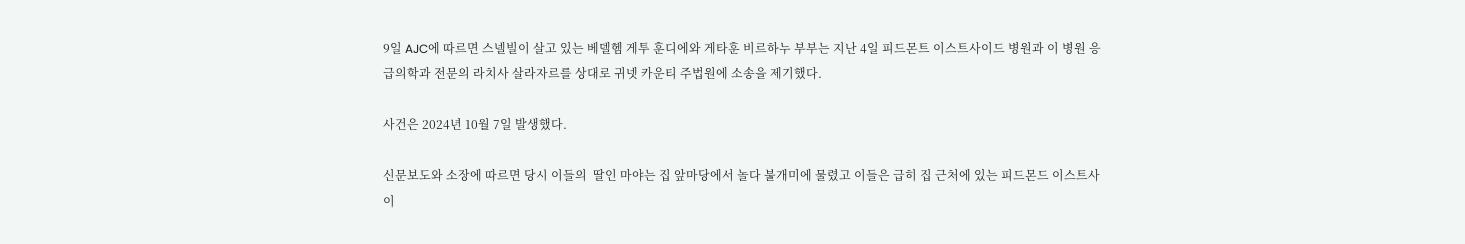9일 AJC에 따르면 스넬빌이 살고 있는 베델헴 게투 훈디에와 게타훈 비르하누 부부는 지난 4일 피드몬트 이스트사이드 병원과 이 병원 응급의학과 전문의 라치사 살라자르를 상대로 귀넷 카운티 주법원에 소송을 제기했다.

사건은 2024년 10월 7일 발생했다.

신문보도와 소장에 따르면 당시 이들의  딸인 마야는 집 앞마당에서 놀다 불개미에 물렸고 이들은 급히 집 근처에 있는 피드몬드 이스트사이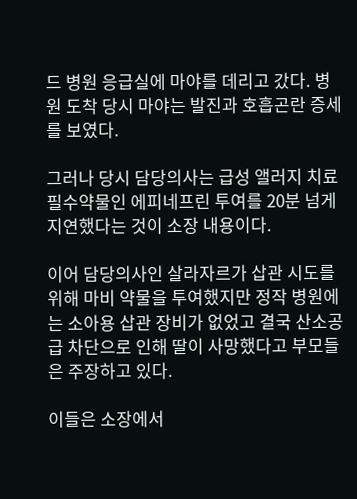드 병원 응급실에 마야를 데리고 갔다. 병원 도착 당시 마야는 발진과 호흡곤란 증세를 보였다.

그러나 당시 담당의사는 급성 앨러지 치료 필수약물인 에피네프린 투여를 20분 넘게 지연했다는 것이 소장 내용이다.

이어 담당의사인 살라자르가 삽관 시도를 위해 마비 약물을 투여했지만 정작 병원에는 소아용 삽관 장비가 없었고 결국 산소공급 차단으로 인해 딸이 사망했다고 부모들은 주장하고 있다.

이들은 소장에서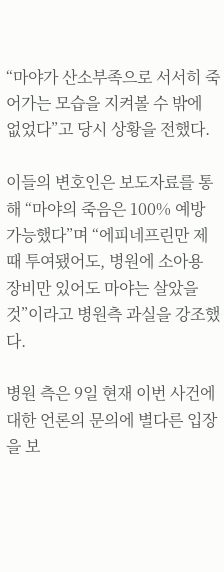“마야가 산소부족으로 서서히 죽어가는 모습을 지켜볼 수 밖에 없었다”고 당시 상황을 전했다.

이들의 변호인은 보도자료를 통해 “마야의 죽음은 100% 예방 가능했다”며 “에피네프린만 제때 투여됐어도, 병원에 소아용 장비만 있어도 마야는 살았을 것”이라고 병원측 과실을 강조했다.

병원 측은 9일 현재 이번 사건에 대한 언론의 문의에 별다른 입장을 보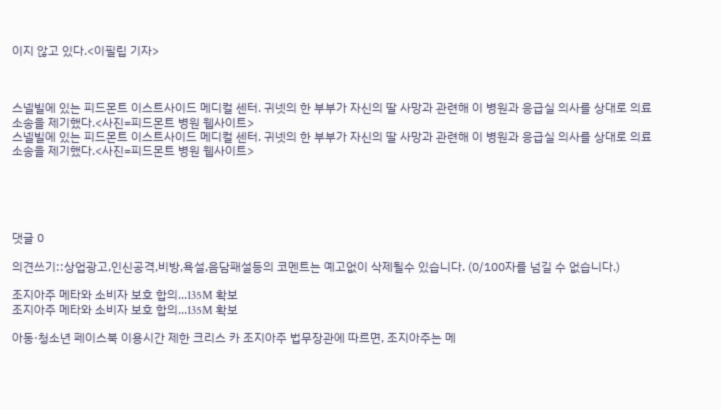이지 않고 있다.<이필립 기자>



스넬빌에 있는 피드몬트 이스트사이드 메디컬 센터. 귀넷의 한 부부가 자신의 딸 사망과 관련해 이 병원과 응급실 의사를 상대로 의료소송을 제기했다.<사진=피드몬트 병원 웹사이트>
스넬빌에 있는 피드몬트 이스트사이드 메디컬 센터. 귀넷의 한 부부가 자신의 딸 사망과 관련해 이 병원과 응급실 의사를 상대로 의료소송을 제기했다.<사진=피드몬트 병원 웹사이트>





댓글 0

의견쓰기::상업광고,인신공격,비방,욕설,음담패설등의 코멘트는 예고없이 삭제될수 있습니다. (0/100자를 넘길 수 없습니다.)

조지아주 메타와 소비자 보호 합의...135M 확보
조지아주 메타와 소비자 보호 합의...135M 확보

아동·청소년 페이스북 이용시간 제한 크리스 카 조지아주 법무장관에 따르면, 조지아주는 메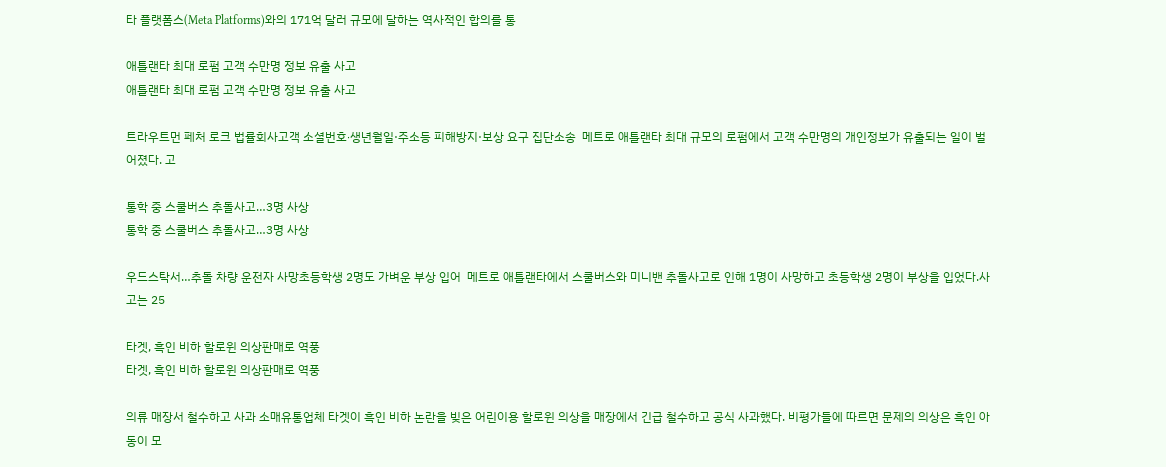타 플랫폼스(Meta Platforms)와의 171억 달러 규모에 달하는 역사적인 합의를 통

애틀랜타 최대 로펌 고객 수만명 정보 유출 사고
애틀랜타 최대 로펌 고객 수만명 정보 유출 사고

트라우트먼 페처 로크 법률회사고객 소셜번호∙생년월일·주소등 피해방지·보상 요구 집단소송  메트로 애틀랜타 최대 규모의 로펌에서 고객 수만명의 개인정보가 유출되는 일이 벌어졌다. 고

통학 중 스쿨버스 추돌사고…3명 사상
통학 중 스쿨버스 추돌사고…3명 사상

우드스탁서…추돌 차량 운전자 사망초등학생 2명도 가벼운 부상 입어  메트로 애틀랜타에서 스쿨버스와 미니밴 추돌사고로 인해 1명이 사망하고 초등학생 2명이 부상을 입었다.사고는 25

타겟, 흑인 비하 할로윈 의상판매로 역풍
타겟, 흑인 비하 할로윈 의상판매로 역풍

의류 매장서 철수하고 사과 소매유통업체 타겟이 흑인 비하 논란을 빚은 어린이용 할로윈 의상을 매장에서 긴급 철수하고 공식 사과했다. 비평가들에 따르면 문제의 의상은 흑인 아동이 모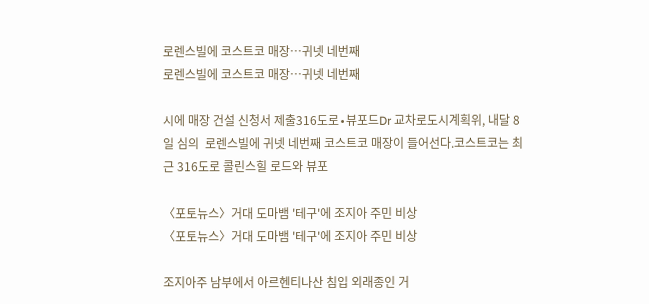로렌스빌에 코스트코 매장…귀넷 네번째
로렌스빌에 코스트코 매장…귀넷 네번째

시에 매장 건설 신청서 제출316도로∙뷰포드Dr 교차로도시계획위, 내달 8일 심의  로렌스빌에 귀넷 네번째 코스트코 매장이 들어선다.코스트코는 최근 316도로 콜린스힐 로드와 뷰포

〈포토뉴스〉거대 도마뱀 '테구'에 조지아 주민 비상
〈포토뉴스〉거대 도마뱀 '테구'에 조지아 주민 비상

조지아주 남부에서 아르헨티나산 침입 외래종인 거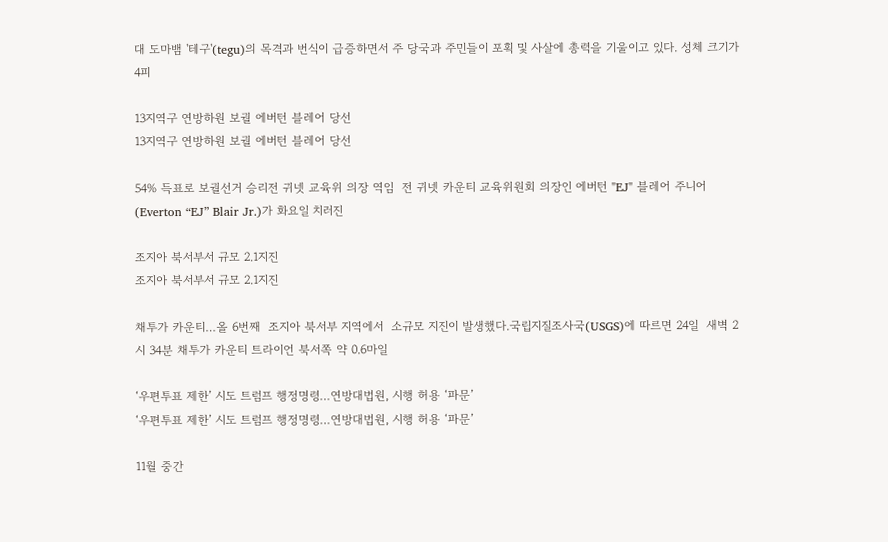대 도마뱀 '테구'(tegu)의 목격과 번식이 급증하면서 주 당국과 주민들이 포획 및 사살에 총력을 기울이고 있다. 성체 크기가 4피

13지역구 연방하원 보궐 에버턴 블레어 당선
13지역구 연방하원 보궐 에버턴 블레어 당선

54% 득표로 보궐선거 승리전 귀넷 교육위 의장 역임  전 귀넷 카운티 교육위원회 의장인 에버턴 "EJ" 블레어 주니어(Everton “EJ” Blair Jr.)가 화요일 치러진

조지아 북서부서 규모 2.1지진
조지아 북서부서 규모 2.1지진

채투가 카운티…올 6번째  조지아 북서부 지역에서  소규모 지진이 발생했다.국립지질조사국(USGS)에 따르면 24일  새벽 2시 34분 채투가 카운티 트라이언 북서쪽 약 0.6마일

‘우편투표 제한’ 시도 트럼프 행정명령…연방대법원, 시행 허용 ‘파문’
‘우편투표 제한’ 시도 트럼프 행정명령…연방대법원, 시행 허용 ‘파문’

11월 중간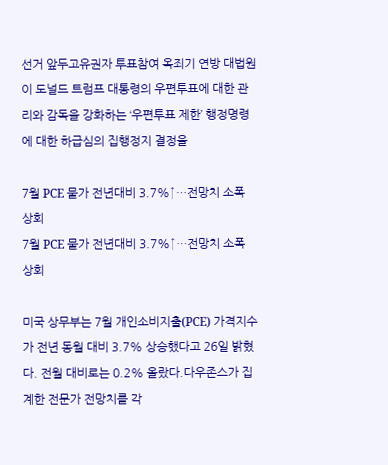선거 앞두고유권자 투표참여 옥죄기 연방 대법원이 도널드 트럼프 대통령의 우편투표에 대한 관리와 감독을 강화하는 ‘우편투표 제한’ 행정명령에 대한 하급심의 집행정지 결정을

7월 PCE 물가 전년대비 3.7%↑…전망치 소폭 상회
7월 PCE 물가 전년대비 3.7%↑…전망치 소폭 상회

미국 상무부는 7월 개인소비지출(PCE) 가격지수가 전년 동월 대비 3.7% 상승했다고 26일 밝혔다. 전월 대비로는 0.2% 올랐다.다우존스가 집계한 전문가 전망치를 각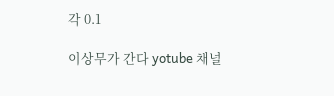각 0.1

이상무가 간다 yotube 채널